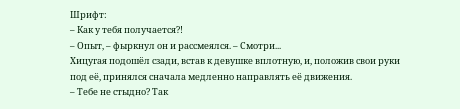Шрифт:
– Как у тебя получается?!
– Опыт, – фыркнул он и рассмеялся. – Смотри...
Хицугая подошёл сзади, встав к девушке вплотную, и, положив свои руки под её, принялся сначала медленно направлять её движения.
– Тебе не стыдно? Так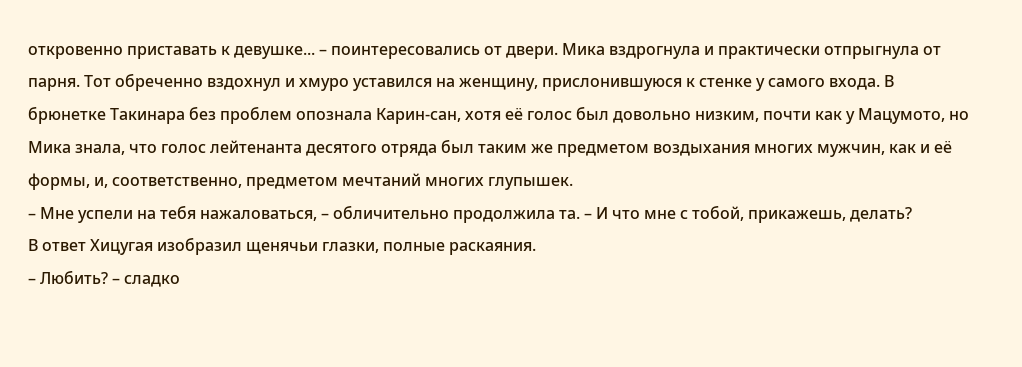откровенно приставать к девушке... – поинтересовались от двери. Мика вздрогнула и практически отпрыгнула от парня. Тот обреченно вздохнул и хмуро уставился на женщину, прислонившуюся к стенке у самого входа. В брюнетке Такинара без проблем опознала Карин-сан, хотя её голос был довольно низким, почти как у Мацумото, но Мика знала, что голос лейтенанта десятого отряда был таким же предметом воздыхания многих мужчин, как и её формы, и, соответственно, предметом мечтаний многих глупышек.
– Мне успели на тебя нажаловаться, – обличительно продолжила та. – И что мне с тобой, прикажешь, делать?
В ответ Хицугая изобразил щенячьи глазки, полные раскаяния.
– Любить? – сладко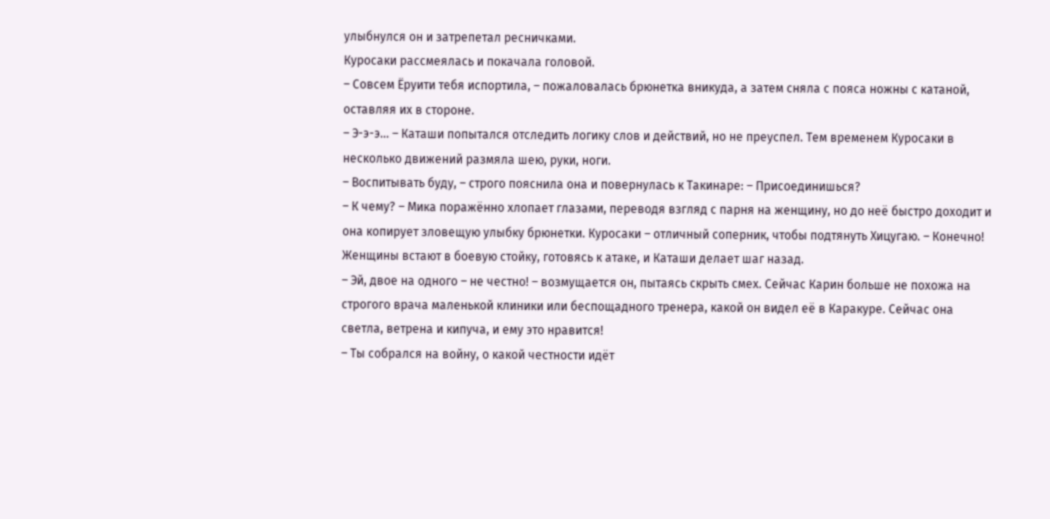улыбнулся он и затрепетал ресничками.
Куросаки рассмеялась и покачала головой.
– Совсем Ёруити тебя испортила, – пожаловалась брюнетка вникуда, а затем сняла с пояса ножны с катаной, оставляя их в стороне.
– Э-э-э... – Каташи попытался отследить логику слов и действий, но не преуспел. Тем временем Куросаки в несколько движений размяла шею, руки, ноги.
– Воспитывать буду, – строго пояснила она и повернулась к Такинаре: – Присоединишься?
– К чему? – Мика поражённо хлопает глазами, переводя взгляд с парня на женщину, но до неё быстро доходит и она копирует зловещую улыбку брюнетки. Куросаки – отличный соперник, чтобы подтянуть Хицугаю. – Конечно!
Женщины встают в боевую стойку, готовясь к атаке, и Каташи делает шаг назад.
– Эй, двое на одного – не честно! – возмущается он, пытаясь скрыть смех. Сейчас Карин больше не похожа на строгого врача маленькой клиники или беспощадного тренера, какой он видел её в Каракуре. Сейчас она светла, ветрена и кипуча, и ему это нравится!
– Ты собрался на войну, о какой честности идёт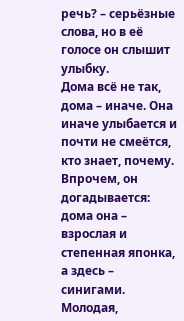речь? – серьёзные слова, но в её голосе он слышит улыбку.
Дома всё не так, дома – иначе. Она иначе улыбается и почти не смеётся, кто знает, почему. Впрочем, он догадывается: дома она – взрослая и степенная японка, а здесь – синигами. Молодая,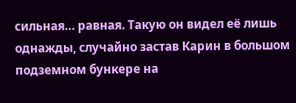сильная… равная. Такую он видел её лишь однажды, случайно застав Карин в большом подземном бункере на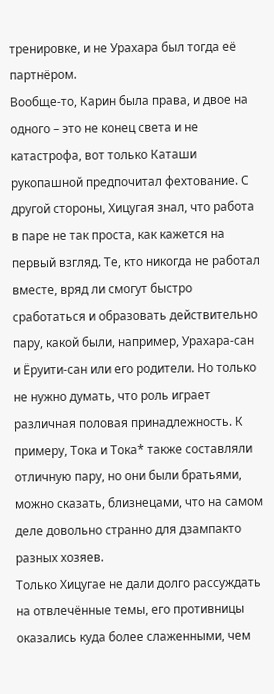тренировке, и не Урахара был тогда её партнёром.
Вообще-то, Карин была права, и двое на одного – это не конец света и не катастрофа, вот только Каташи рукопашной предпочитал фехтование. С другой стороны, Хицугая знал, что работа в паре не так проста, как кажется на первый взгляд. Те, кто никогда не работал вместе, вряд ли смогут быстро сработаться и образовать действительно пару, какой были, например, Урахара-сан и Ёруити-сан или его родители. Но только не нужно думать, что роль играет различная половая принадлежность. К примеру, Тока и Тока* также составляли отличную пару, но они были братьями, можно сказать, близнецами, что на самом деле довольно странно для дзампакто разных хозяев.
Только Хицугае не дали долго рассуждать на отвлечённые темы, его противницы оказались куда более слаженными, чем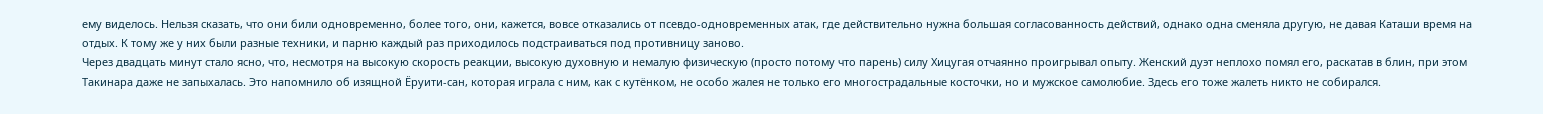ему виделось. Нельзя сказать, что они били одновременно, более того, они, кажется, вовсе отказались от псевдо-одновременных атак, где действительно нужна большая согласованность действий, однако одна сменяла другую, не давая Каташи время на отдых. К тому же у них были разные техники, и парню каждый раз приходилось подстраиваться под противницу заново.
Через двадцать минут стало ясно, что, несмотря на высокую скорость реакции, высокую духовную и немалую физическую (просто потому что парень) силу Хицугая отчаянно проигрывал опыту. Женский дуэт неплохо помял его, раскатав в блин, при этом Такинара даже не запыхалась. Это напомнило об изящной Ёруити-сан, которая играла с ним, как с кутёнком, не особо жалея не только его многострадальные косточки, но и мужское самолюбие. Здесь его тоже жалеть никто не собирался.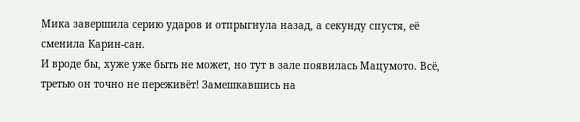Мика завершила серию ударов и отпрыгнула назад, а секунду спустя, её сменила Карин-сан.
И вроде бы, хуже уже быть не может, но тут в зале появилась Мацумото. Всё, третью он точно не переживёт! Замешкавшись на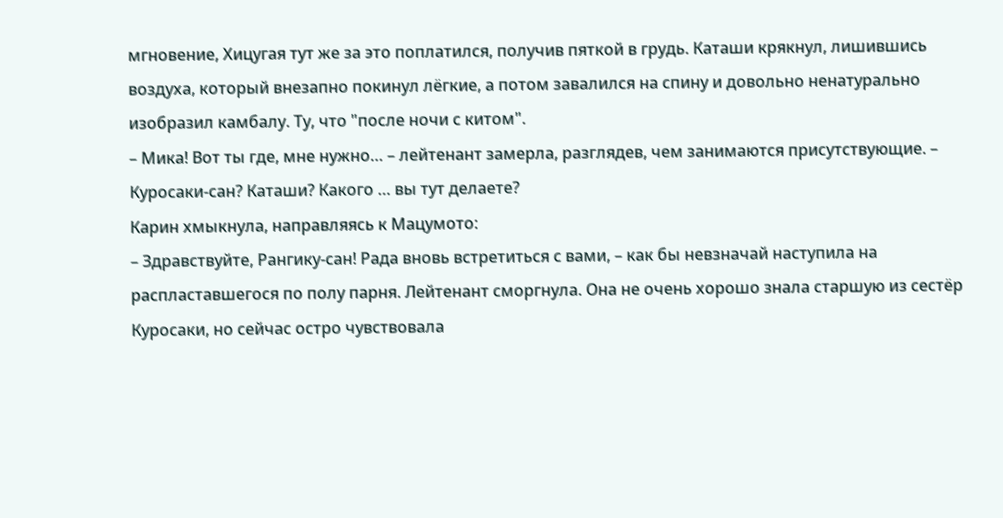мгновение, Хицугая тут же за это поплатился, получив пяткой в грудь. Каташи крякнул, лишившись воздуха, который внезапно покинул лёгкие, а потом завалился на спину и довольно ненатурально изобразил камбалу. Ту, что "после ночи с китом".
– Мика! Вот ты где, мне нужно… – лейтенант замерла, разглядев, чем занимаются присутствующие. – Куросаки-сан? Каташи? Какого … вы тут делаете?
Карин хмыкнула, направляясь к Мацумото:
– Здравствуйте, Рангику-сан! Рада вновь встретиться с вами, – как бы невзначай наступила на распластавшегося по полу парня. Лейтенант сморгнула. Она не очень хорошо знала старшую из сестёр Куросаки, но сейчас остро чувствовала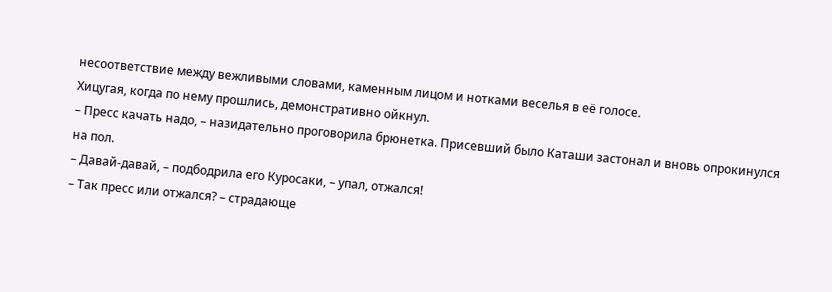несоответствие между вежливыми словами, каменным лицом и нотками веселья в её голосе.
Хицугая, когда по нему прошлись, демонстративно ойкнул.
– Пресс качать надо, – назидательно проговорила брюнетка. Присевший было Каташи застонал и вновь опрокинулся на пол.
– Давай-давай, – подбодрила его Куросаки, – упал, отжался!
– Так пресс или отжался? – страдающе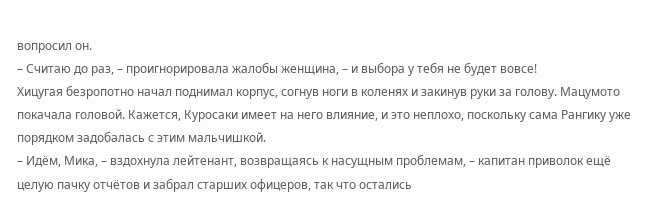вопросил он.
– Считаю до раз, – проигнорировала жалобы женщина, – и выбора у тебя не будет вовсе!
Хицугая безропотно начал поднимал корпус, согнув ноги в коленях и закинув руки за голову. Мацумото покачала головой. Кажется, Куросаки имеет на него влияние, и это неплохо, поскольку сама Рангику уже порядком задобалась с этим мальчишкой.
– Идём, Мика, – вздохнула лейтенант, возвращаясь к насущным проблемам, – капитан приволок ещё целую пачку отчётов и забрал старших офицеров, так что остались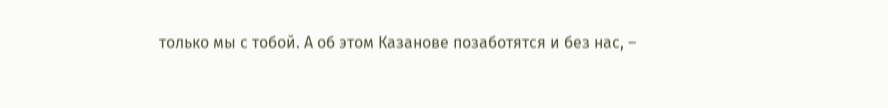только мы с тобой. А об этом Казанове позаботятся и без нас, –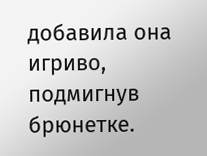добавила она игриво, подмигнув брюнетке.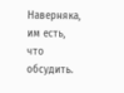Наверняка, им есть, что обсудить.